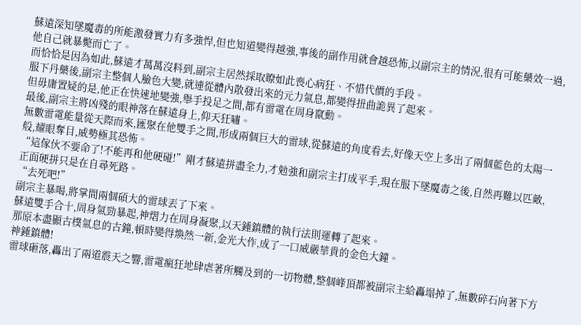蘇遠深知墜魔毒的所能激發實力有多強悍,但也知道變得越強,事後的副作用就會越恐怖,以副宗主的情況,很有可能藥效一過,他自己就暴斃而亡了。
而恰恰是因為如此,蘇遠才萬萬沒料到,副宗主居然採取瞭如此喪心病狂、不惜代價的手段。
服下丹藥後,副宗主整個人臉色大變,就連從體內散發出來的元力氣息,都變得扭曲詭異了起來。
但毋庸置疑的是,他正在快速地變強,舉手投足之間,都有雷電在周身竄動。
最後,副宗主將凶殘的眼神落在蘇遠身上,仰天狂嘯。
無數雷電能量從天際而來,匯聚在他雙手之間,形成兩個巨大的雷球,從蘇遠的角度看去,好像天空上多出了兩個藍色的太陽一般,耀眼奪目,威勢極其恐怖。
“這傢伙不要命了!不能再和他硬碰!”剛才蘇遠拼盡全力,才勉強和副宗主打成平手,現在服下墜魔毒之後,自然再難以匹敵,正面硬拼只是在自尋死路。
“去死吧!”
副宗主暴喝,將掌間兩個碩大的雷球丟了下來。
蘇遠雙手合十,周身氣勁暴起,神熠力在周身凝聚,以天鍾鎮體的執行法則運轉了起來。
那原本盡顯古樸氣息的古鐘,頓時變得煥然一新,金光大作,成了一口威嚴華貴的金色大鐘。
神鍾鎮體!
雷球砸落,轟出了兩道震天之響,雷電瘋狂地肆虐著所觸及到的一切物體,整個峰頂都被副宗主給轟塌掉了,無數碎石向著下方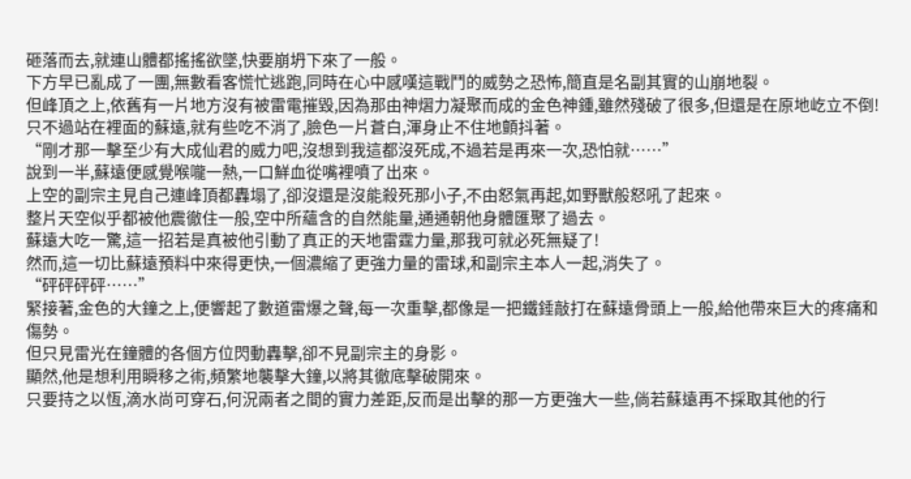砸落而去,就連山體都搖搖欲墜,快要崩坍下來了一般。
下方早已亂成了一團,無數看客慌忙逃跑,同時在心中感嘆這戰鬥的威勢之恐怖,簡直是名副其實的山崩地裂。
但峰頂之上,依舊有一片地方沒有被雷電摧毀,因為那由神熠力凝聚而成的金色神鍾,雖然殘破了很多,但還是在原地屹立不倒!
只不過站在裡面的蘇遠,就有些吃不消了,臉色一片蒼白,渾身止不住地顫抖著。
“剛才那一擊至少有大成仙君的威力吧,沒想到我這都沒死成,不過若是再來一次,恐怕就……”
說到一半,蘇遠便感覺喉嚨一熱,一口鮮血從嘴裡噴了出來。
上空的副宗主見自己連峰頂都轟塌了,卻沒還是沒能殺死那小子,不由怒氣再起,如野獸般怒吼了起來。
整片天空似乎都被他震徹住一般,空中所蘊含的自然能量,通通朝他身體匯聚了過去。
蘇遠大吃一驚,這一招若是真被他引動了真正的天地雷霆力量,那我可就必死無疑了!
然而,這一切比蘇遠預料中來得更快,一個濃縮了更強力量的雷球,和副宗主本人一起,消失了。
“砰砰砰砰……”
緊接著,金色的大鐘之上,便響起了數道雷爆之聲,每一次重擊,都像是一把鐵錘敲打在蘇遠骨頭上一般,給他帶來巨大的疼痛和傷勢。
但只見雷光在鐘體的各個方位閃動轟擊,卻不見副宗主的身影。
顯然,他是想利用瞬移之術,頻繁地襲擊大鐘,以將其徹底擊破開來。
只要持之以恆,滴水尚可穿石,何況兩者之間的實力差距,反而是出擊的那一方更強大一些,倘若蘇遠再不採取其他的行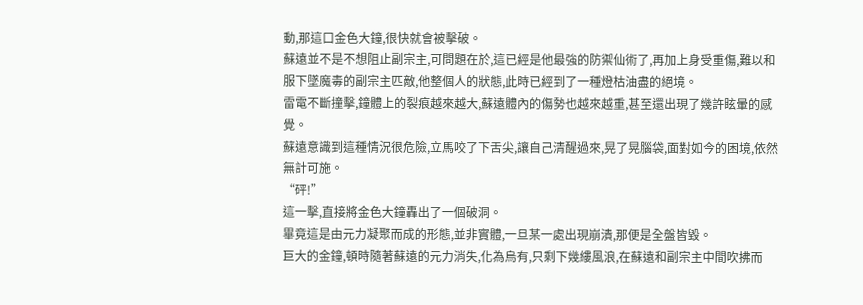動,那這口金色大鐘,很快就會被擊破。
蘇遠並不是不想阻止副宗主,可問題在於,這已經是他最強的防禦仙術了,再加上身受重傷,難以和服下墜魔毒的副宗主匹敵,他整個人的狀態,此時已經到了一種燈枯油盡的絕境。
雷電不斷撞擊,鐘體上的裂痕越來越大,蘇遠體內的傷勢也越來越重,甚至還出現了幾許眩暈的感覺。
蘇遠意識到這種情況很危險,立馬咬了下舌尖,讓自己清醒過來,晃了晃腦袋,面對如今的困境,依然無計可施。
“砰!”
這一擊,直接將金色大鐘轟出了一個破洞。
畢竟這是由元力凝聚而成的形態,並非實體,一旦某一處出現崩潰,那便是全盤皆毀。
巨大的金鐘,頓時隨著蘇遠的元力消失,化為烏有,只剩下幾縷風浪,在蘇遠和副宗主中間吹拂而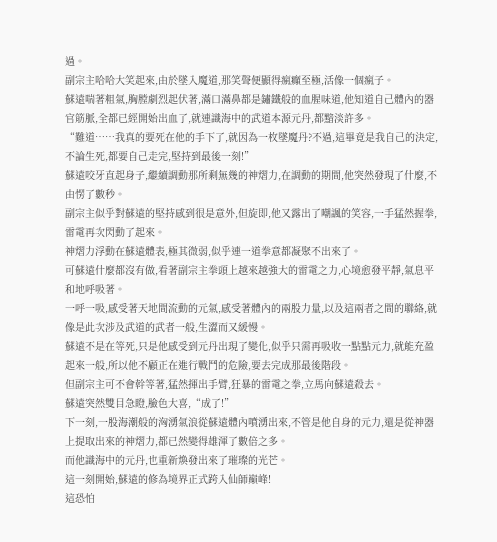過。
副宗主哈哈大笑起來,由於墜入魔道,那笑聲便顯得瘋癲至極,活像一個瘋子。
蘇遠喘著粗氣,胸膛劇烈起伏著,滿口滿鼻都是鏽鐵般的血腥味道,他知道自己體內的器官筋脈,全都已經開始出血了,就連識海中的武道本源元丹,都黯淡許多。
“難道……我真的要死在他的手下了,就因為一枚墜魔丹?不過,這畢竟是我自己的決定,不論生死,都要自己走完,堅持到最後一刻!”
蘇遠咬牙直起身子,繼續調動那所剩無幾的神熠力,在調動的期間,他突然發現了什麼,不由愣了數秒。
副宗主似乎對蘇遠的堅持感到很是意外,但旋即,他又露出了嘲諷的笑容,一手猛然握拳,雷電再次閃動了起來。
神熠力浮動在蘇遠體表,極其微弱,似乎連一道拳意都凝聚不出來了。
可蘇遠什麼都沒有做,看著副宗主拳頭上越來越強大的雷電之力,心境愈發平靜,氣息平和地呼吸著。
一呼一吸,感受著天地間流動的元氣,感受著體內的兩股力量,以及這兩者之間的聯絡,就像是此次涉及武道的武者一般,生澀而又緩慢。
蘇遠不是在等死,只是他感受到元丹出現了變化,似乎只需再吸收一點點元力,就能充盈起來一般,所以他不顧正在進行戰鬥的危險,要去完成那最後階段。
但副宗主可不會幹等著,猛然揮出手臂,狂暴的雷電之拳,立馬向蘇遠殺去。
蘇遠突然雙目急瞪,臉色大喜,“成了!”
下一刻,一股海潮般的洶湧氣浪從蘇遠體內噴湧出來,不管是他自身的元力,還是從神器上提取出來的神熠力,都已然變得雄渾了數倍之多。
而他識海中的元丹,也重新煥發出來了璀璨的光芒。
這一刻開始,蘇遠的修為境界正式跨入仙師巔峰!
這恐怕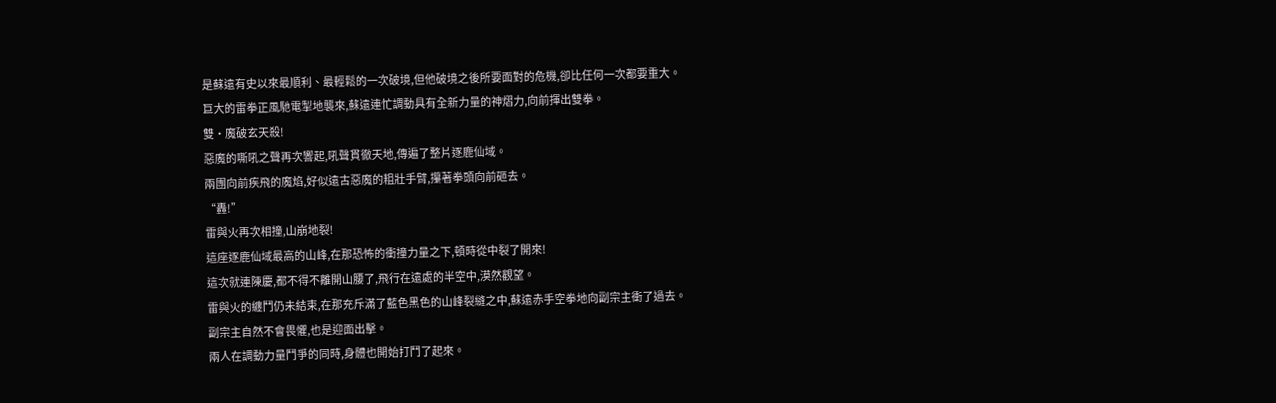是蘇遠有史以來最順利、最輕鬆的一次破境,但他破境之後所要面對的危機,卻比任何一次都要重大。
巨大的雷拳正風馳電掣地襲來,蘇遠連忙調動具有全新力量的神熠力,向前揮出雙拳。
雙·魔破玄天殺!
惡魔的嘶吼之聲再次響起,吼聲貫徹天地,傳遍了整片逐鹿仙域。
兩團向前疾飛的魔焰,好似遠古惡魔的粗壯手臂,攥著拳頭向前砸去。
“轟!”
雷與火再次相撞,山崩地裂!
這座逐鹿仙域最高的山峰,在那恐怖的衝撞力量之下,頓時從中裂了開來!
這次就連陳慶,都不得不離開山腰了,飛行在遠處的半空中,漠然觀望。
雷與火的纏鬥仍未結束,在那充斥滿了藍色黑色的山峰裂縫之中,蘇遠赤手空拳地向副宗主衝了過去。
副宗主自然不會畏懼,也是迎面出擊。
兩人在調動力量鬥爭的同時,身體也開始打鬥了起來。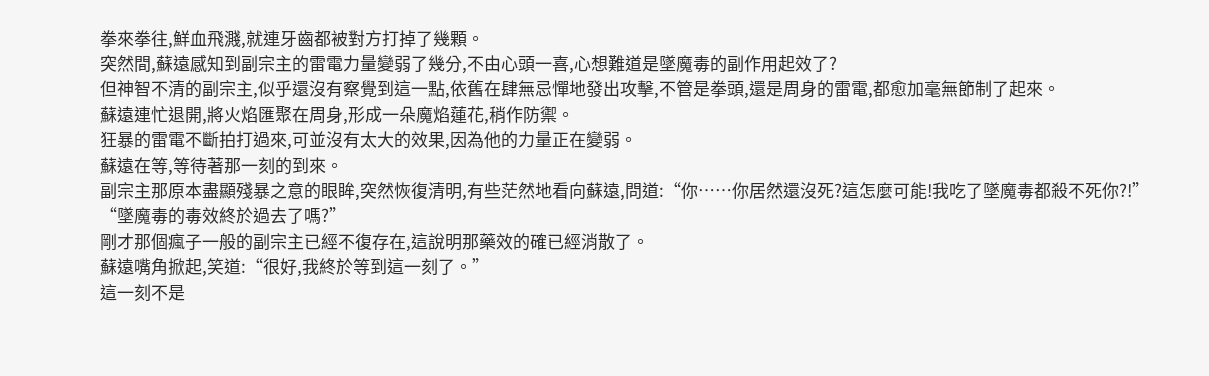拳來拳往,鮮血飛濺,就連牙齒都被對方打掉了幾顆。
突然間,蘇遠感知到副宗主的雷電力量變弱了幾分,不由心頭一喜,心想難道是墜魔毒的副作用起效了?
但神智不清的副宗主,似乎還沒有察覺到這一點,依舊在肆無忌憚地發出攻擊,不管是拳頭,還是周身的雷電,都愈加毫無節制了起來。
蘇遠連忙退開,將火焰匯聚在周身,形成一朵魔焰蓮花,稍作防禦。
狂暴的雷電不斷拍打過來,可並沒有太大的效果,因為他的力量正在變弱。
蘇遠在等,等待著那一刻的到來。
副宗主那原本盡顯殘暴之意的眼眸,突然恢復清明,有些茫然地看向蘇遠,問道:“你……你居然還沒死?這怎麼可能!我吃了墜魔毒都殺不死你?!”
“墜魔毒的毒效終於過去了嗎?”
剛才那個瘋子一般的副宗主已經不復存在,這說明那藥效的確已經消散了。
蘇遠嘴角掀起,笑道:“很好,我終於等到這一刻了。”
這一刻不是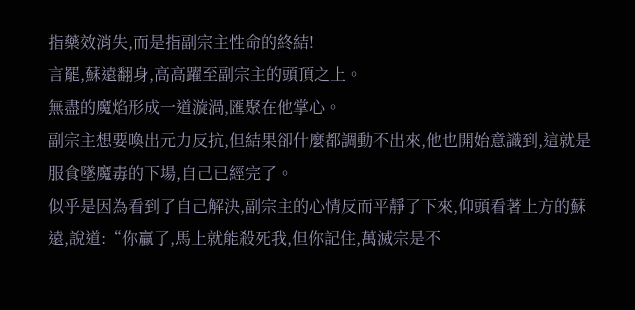指藥效消失,而是指副宗主性命的終結!
言罷,蘇遠翻身,高高躍至副宗主的頭頂之上。
無盡的魔焰形成一道漩渦,匯聚在他掌心。
副宗主想要喚出元力反抗,但結果卻什麼都調動不出來,他也開始意識到,這就是服食墜魔毒的下場,自己已經完了。
似乎是因為看到了自己解決,副宗主的心情反而平靜了下來,仰頭看著上方的蘇遠,說道:“你贏了,馬上就能殺死我,但你記住,萬滅宗是不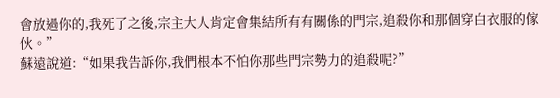會放過你的,我死了之後,宗主大人肯定會集結所有有關係的門宗,追殺你和那個穿白衣服的傢伙。”
蘇遠說道:“如果我告訴你,我們根本不怕你那些門宗勢力的追殺呢?”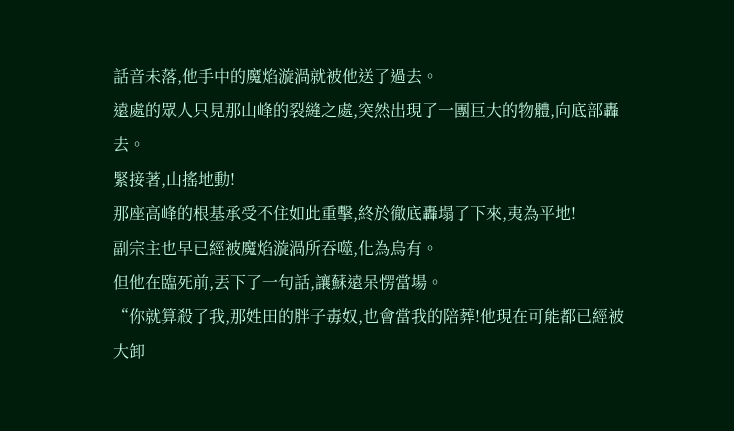話音未落,他手中的魔焰漩渦就被他送了過去。
遠處的眾人只見那山峰的裂縫之處,突然出現了一團巨大的物體,向底部轟去。
緊接著,山搖地動!
那座高峰的根基承受不住如此重擊,終於徹底轟塌了下來,夷為平地!
副宗主也早已經被魔焰漩渦所吞噬,化為烏有。
但他在臨死前,丟下了一句話,讓蘇遠呆愣當場。
“你就算殺了我,那姓田的胖子毒奴,也會當我的陪葬!他現在可能都已經被大卸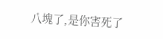八塊了,是你害死了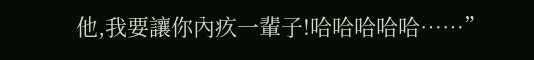他,我要讓你內疚一輩子!哈哈哈哈哈……”